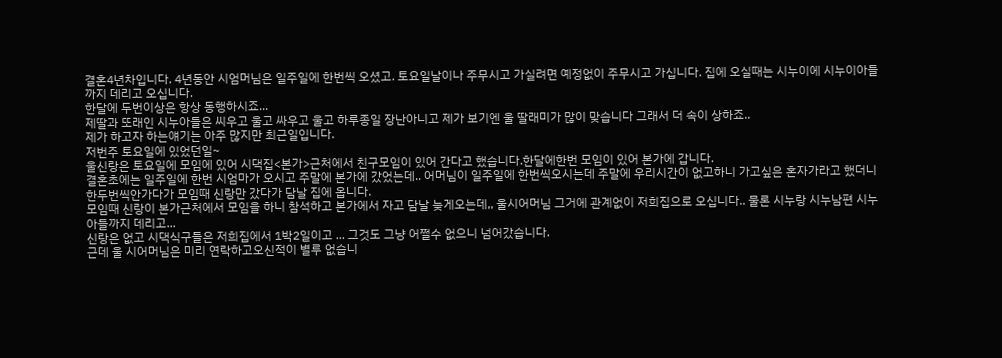결혼4년차입니다. 4년동안 시엄머님은 일주일에 한번씩 오셨고. 토요일날이나 주무시고 가실려면 예정없이 주무시고 가십니다. 집에 오실때는 시누이에 시누이아들까지 데리고 오십니다.
한달에 두번이상은 항상 동행하시죠...
제딸과 또래인 시누아들은 씨우고 울고 싸우고 울고 하루종일 장난아니고 제가 보기엔 울 딸래미가 많이 맞습니다 그래서 더 속이 상하죠..
제가 하고자 하는얘기는 아주 많지만 최근일입니다.
저번주 토요일에 있었던일~
울신랑은 토요일에 모임에 있어 시댁집<본가>근처에서 친구모임이 있어 간다고 했습니다.한달에한번 모임이 있어 본가에 갑니다.
결혼초에는 일주일에 한번 시엄마가 오시고 주말에 본가에 갔었는데.. 어머님이 일주일에 한번씩오시는데 주말에 우리시간이 없고하니 가고싶은 혼자가라고 했더니 한두번씩안가다가 모임때 신랑만 갔다가 담날 집에 옵니다.
모임때 신랑이 본가근처에서 모임을 하니 참석하고 본가에서 자고 담날 늦게오는데,, 울시어머님 그거에 관계없이 저희집으로 오십니다.. 물론 시누랑 시누남편 시누아들까지 데리고...
신랑은 없고 시댁식구들은 저희집에서 1박2일이고 ... 그것도 그냥 어쩔수 없으니 넘어갔습니다.
근데 울 시어머님은 미리 연락하고오신적이 별루 없습니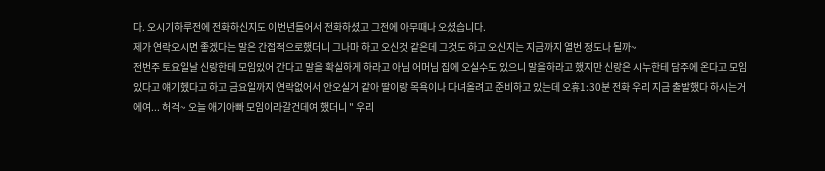다. 오시기하루전에 전화하신지도 이번년들어서 전화하셨고 그전에 아무때나 오셨습니다.
제가 연락오시면 좋겠다는 말은 간접적으로했더니 그나마 하고 오신것 같은데 그것도 하고 오신지는 지금까지 열번 정도나 될까~
전번주 토요일날 신랑한테 모임있어 간다고 말을 확실하게 하라고 아님 어머님 집에 오실수도 있으니 말을하라고 했지만 신랑은 시누한테 담주에 온다고 모임있다고 얘기헸다고 하고 금요일까지 연락없어서 안오실거 같아 딸이랑 목욕이나 다녀올려고 준비하고 있는데 오휴1:30분 전화 우리 지금 출발했다 하시는거에여... 허걱~ 오늘 애기아빠 모임이라갈건데여 했더니 " 우리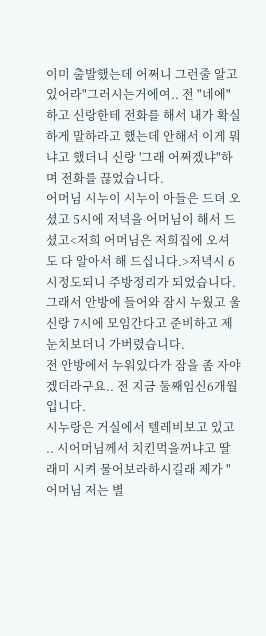이미 출발했는데 어쩌니 그런줄 알고 있어라"그러시는거에여.. 전 "네에"하고 신랑한테 전화를 해서 내가 확실하게 말하라고 했는데 안해서 이게 뭐냐고 했더니 신랑 '그래 어쩌겠냐"하며 전화를 끊었습니다.
어머님 시누이 시누이 아들은 드뎌 오셨고 5시에 저녁을 어머님이 해서 드셨고<저희 어머님은 저희집에 오셔도 다 알아서 해 드십니다.>저녁시 6시정도되니 주방정리가 되었습니다.
그래서 안방에 들어와 잠시 누웠고 울 신랑 7시에 모임간다고 준비하고 제눈치보더니 가버렸습니다.
전 안방에서 누워있다가 잠을 좀 자야겠더라구요.. 전 지금 둘째임신6개월입니다.
시누랑은 거실에서 텔레비보고 있고 .. 시어머님께서 치킨먹을꺼냐고 딸래미 시켜 물어보라하시길래 제가 "어머님 저는 별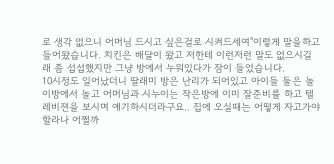로 생각 없으니 어머님 드시고 싶은걸로 시켜드세여"이렇게 말을하고 들어왔습니다. 치킨은 배달이 왔고 저한테 이런저런 말도 없으시길래 좀 섭섭했지만 그냥 방에서 누워있다가 잠이 들었습니다.
10시정도 일어났더니 딸래미 방은 난리가 되어있고 아이들 둘은 놀이방에서 놀고 어머님과 시누이는 작은방에 이미 잘준비를 하고 텔레비젼을 보시며 얘기하시더라구요.. 집에 오실때는 어떻게 자고가야할라나 어쩔까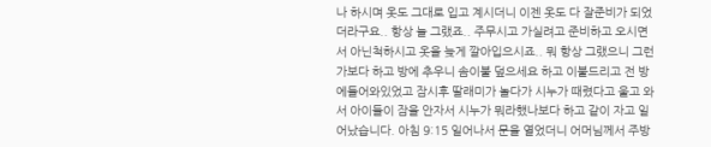나 하시며 옷도 그대로 입고 계시더니 이젠 옷도 다 잘준비가 되었더라구요.. 항상 늘 그랬죠.. 주무시고 가실려고 준비하고 오시면서 아닌척하시고 옷을 늦게 깔아입으시죠.. 뭐 항상 그랬으니 그런가보다 하고 방에 추우니 솜이불 덮으세요 하고 이불드리고 전 방에들어와있었고 잠시후 딸래미가 놀다가 시누가 때렸다고 울고 와서 아이들이 잠을 안자서 시누가 뭐라했나보다 하고 같이 자고 일어났습니다. 아침 9:15 일어나서 문을 열었더니 어머님께서 주방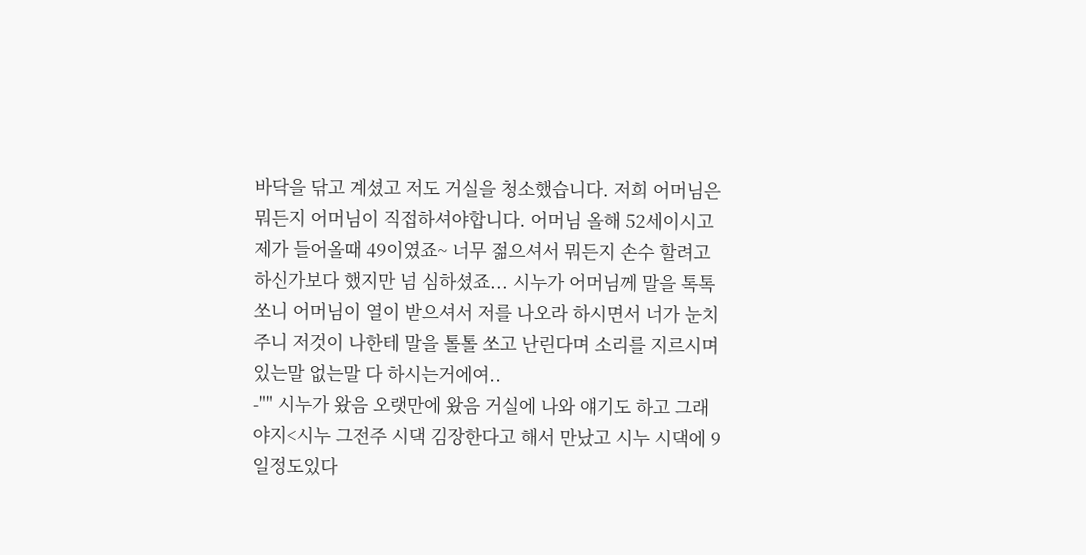바닥을 닦고 계셨고 저도 거실을 청소했습니다. 저희 어머님은 뭐든지 어머님이 직접하셔야합니다. 어머님 올해 52세이시고 제가 들어올때 49이였죠~ 너무 젊으셔서 뭐든지 손수 할려고 하신가보다 했지만 넘 심하셨죠... 시누가 어머님께 말을 톡톡쏘니 어머님이 열이 받으셔서 저를 나오라 하시면서 너가 눈치 주니 저것이 나한테 말을 톨톨 쏘고 난린다며 소리를 지르시며 있는말 없는말 다 하시는거에여..
-"" 시누가 왔음 오랫만에 왔음 거실에 나와 얘기도 하고 그래야지<시누 그전주 시댁 김장한다고 해서 만났고 시누 시댁에 9일정도있다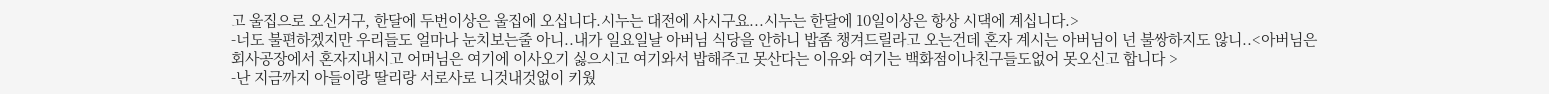고 울집으로 오신거구, 한달에 두번이상은 울집에 오십니다.시누는 대전에 사시구요...시누는 한달에 10일이상은 항상 시댁에 계십니다.>
-너도 불편하겠지만 우리들도 얼마나 눈치보는줄 아니..내가 일요일날 아버님 식당을 안하니 밥좀 챙겨드릴라고 오는건데 혼자 계시는 아버님이 넌 불쌍하지도 않니..<아버님은 회사공장에서 혼자지내시고 어머님은 여기에 이사오기 싫으시고 여기와서 밥해주고 못산다는 이유와 여기는 백화점이나친구들도없어 못오신고 합니다 >
-난 지금까지 아들이랑 딸리랑 서로사로 니것내것없이 키웠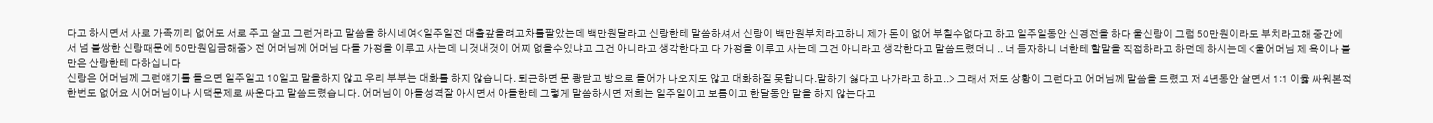다고 하시면서 사로 가족끼리 없어도 서로 주고 살고 그런거라고 말씀을 하시네여<일주일전 대출갚을려고차를팔았는데 백만원달라고 신랑한테 말씀하셔서 신랑이 백만원부치라고하니 제가 돈이 없어 부칠수없다고 하고 일주일동안 신경전을 하다 울신랑이 그럼 50만원이라도 부치라고해 중간에서 넘 불쌍한 신랑때문에 50만원입금해줌> 전 어머님께 어머님 다들 가정을 이루고 사는데 니것내것이 어찌 없을수있냐고 그건 아니라고 생각한다고 다 가정을 이루고 사는데 그건 아니라고 생각한다고 말씀드렸더니 .. 너 듣자하니 너한테 할말을 직접하라고 하던데 하시는데 <울어머님 제 욕이나 불만은 산랑한테 다하십니다
신랑은 어머님께 그런얘기를 들으면 일주일고 10일고 말을하지 않고 우리 부부는 대화를 하지 않습니다. 퇴근하면 문 쾅닫고 방으로 들어가 나오지도 않고 대화하질 못합니다.말하기 싫다고 나가라고 하고..> 그래서 저도 상황이 그런다고 어머님께 말씀을 드렸고 저 4년동안 살면서 1:1 이윯 싸워본적 한번도 없어요 시어머님이나 시댁문제로 싸운다고 말씀드렸습니다. 어머님이 아들성격잘 아시면서 아들한테 그렇게 말씀하시면 저희는 일주일이고 보름이고 한달동안 말을 하지 않는다고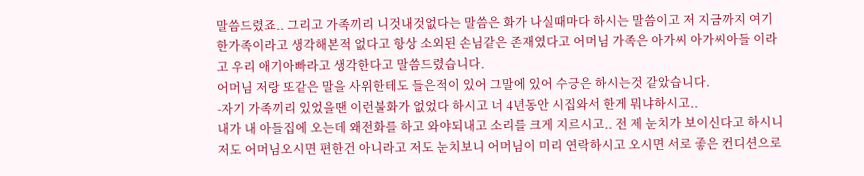말씀드렸죠.. 그리고 가족끼리 니것내것없다는 말씀은 화가 나실때마다 하시는 말씀이고 저 지금까지 여기 한가족이라고 생각해본적 없다고 항상 소외된 손님같은 존재였다고 어머님 가족은 아가씨 아가씨아들 이라고 우리 애기아빠라고 생각한다고 말씀드렸습니다.
어머님 저랑 또같은 말을 사위한테도 들은적이 있어 그말에 있어 수긍은 하시는것 같았습니다.
-자기 가족끼리 있었을땐 이런불화가 없었다 하시고 너 4년동안 시집와서 한게 뭐냐하시고..
내가 내 아들집에 오는데 왜전화를 하고 와야되내고 소리를 크게 지르시고.. 전 제 눈치가 보이신다고 하시니 저도 어머님오시면 편한건 아니라고 저도 눈치보니 어머님이 미리 연락하시고 오시면 서로 좋은 컨디션으로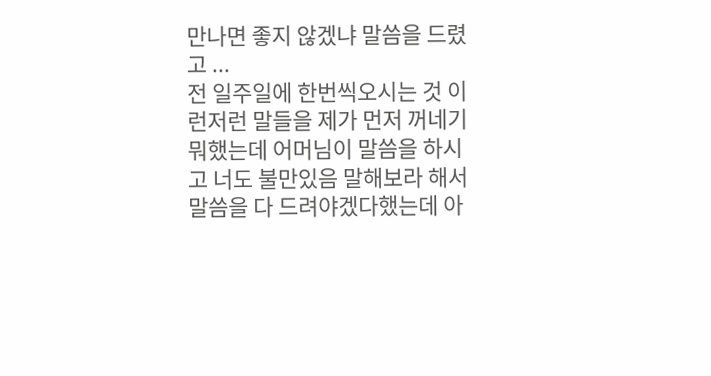만나면 좋지 않겠냐 말씀을 드렸고 ...
전 일주일에 한번씩오시는 것 이런저런 말들을 제가 먼저 꺼네기 뭐했는데 어머님이 말씀을 하시고 너도 불만있음 말해보라 해서 말씀을 다 드려야겠다했는데 아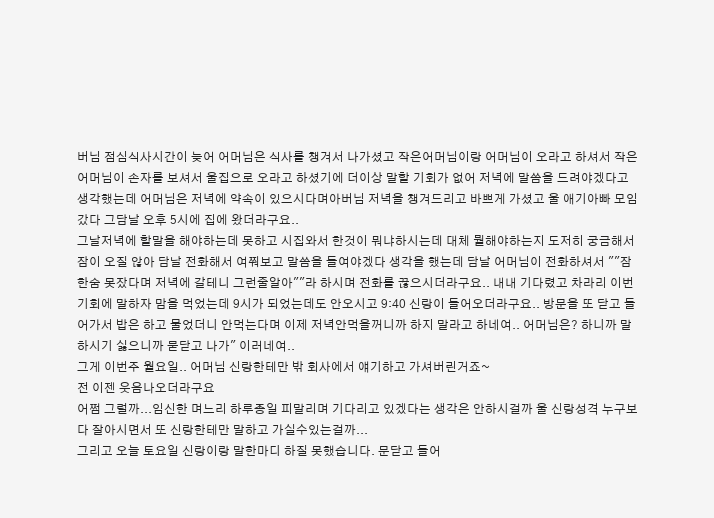버님 점심식사시간이 늦어 어머님은 식사를 챙겨서 나가셨고 작은어머님이랑 어머님이 오라고 하셔서 작은어머님이 손자를 보셔서 울집으로 오라고 하셨기에 더이상 말할 기회가 없어 저녁에 말씀을 드려야겠다고 생각했는데 어머님은 저녁에 약속이 있으시다며아버님 저녁을 챙겨드리고 바쁘게 가셨고 울 애기아빠 모임갔다 그담날 오후 5시에 집에 왔더라구요..
그날저녁에 할말을 해야하는데 못하고 시집와서 한것이 뭐냐하시는데 대체 뭘해야하는지 도저히 궁금해서 잠이 오질 않아 담날 전화해서 여쭤보고 말씀을 들여야겠다 생각을 했는데 담날 어머님이 전화하셔서 ""잠한숨 못잤다며 저녁에 갈테니 그런줄알아""라 하시며 전화를 끊으시더라구요.. 내내 기다렸고 차라리 이번기회에 말하자 맘을 먹었는데 9시가 되었는데도 안오시고 9:40 신랑이 들어오더라구요.. 방문을 또 닫고 들어가서 밥은 하고 물었더니 안먹는다며 이제 저녁안먹을꺼니까 하지 말라고 하네여.. 어머님은? 하니까 말하시기 싫으니까 묻닫고 나가" 이러네여..
그게 이번주 월요일.. 어머님 신랑한테만 밖 회사에서 얘기하고 가셔버린거죠~
전 이젠 웃음나오더라구요
어쩜 그럴까...임신한 며느리 하루종일 피말리며 기다리고 있겠다는 생각은 안하시걸까 울 신랑성격 누구보다 잘아시면서 또 신랑한테만 말하고 가실수있는걸까...
그리고 오늘 토요일 신랑이랑 말한마디 하질 못했습니다. 문닫고 들어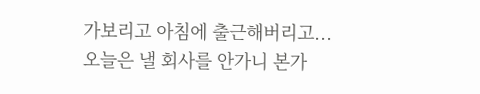가보리고 아침에 출근해버리고...
오늘은 낼 회사를 안가니 본가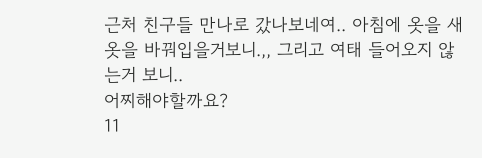근처 친구들 만나로 갔나보네여.. 아침에 옷을 새옷을 바꿔입을거보니.,, 그리고 여태 들어오지 않는거 보니..
어찌해야할까요?
11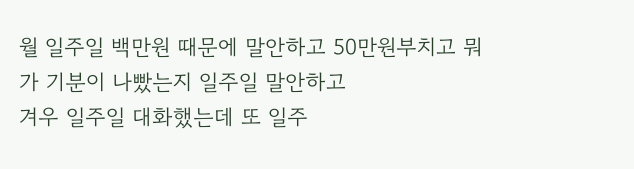월 일주일 백만원 때문에 말안하고 50만원부치고 뭐가 기분이 나빴는지 일주일 말안하고
겨우 일주일 대화했는데 또 일주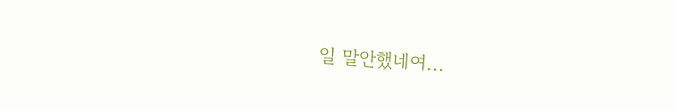일 말안했네여...